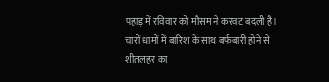पहाड़ में रविवार को मौसम ने करवट बदली है। चारों धामों में बारिश के साथ बर्फबारी होने से शीतलहर का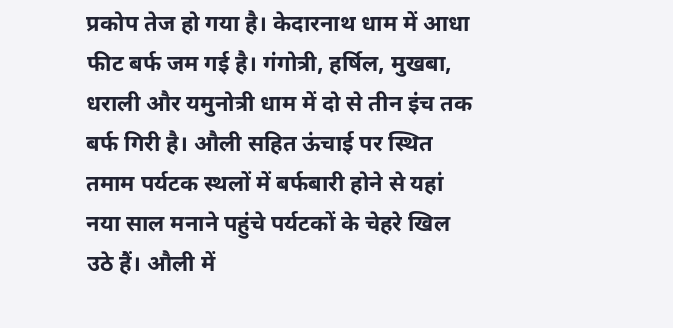प्रकोप तेज हो गया है। केदारनाथ धाम में आधा फीट बर्फ जम गई है। गंगोत्री, हर्षिल, मुखबा, धराली और यमुनोत्री धाम में दो से तीन इंच तक बर्फ गिरी है। औली सहित ऊंचाई पर स्थित तमाम पर्यटक स्थलों में बर्फबारी होने से यहां नया साल मनाने पहुंचे पर्यटकों के चेहरे खिल उठे हैं। औली में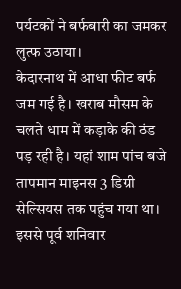पर्यटकों ने बर्फबारी का जमकर लुत्फ उठाया।
केदारनाथ में आधा फीट बर्फ जम गई है। खराब मौसम के चलते धाम में कड़ाके की ठंड पड़ रही है। यहां शाम पांच बजे तापमान माइनस 3 डिग्री सेल्सियस तक पहुंच गया था। इससे पूर्व शनिवार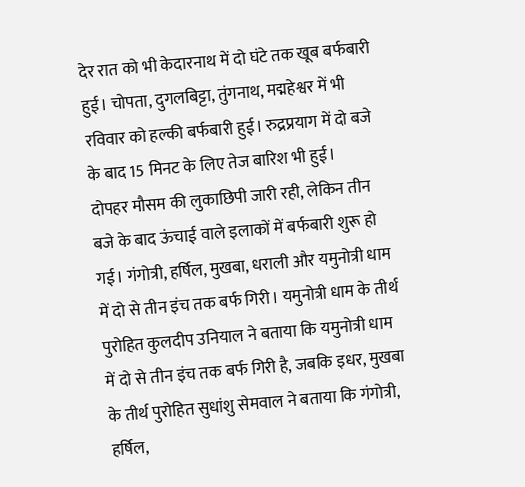देर रात को भी केदारनाथ में दो घंटे तक खूब बर्फबारी हुई। चोपता, दुगलबिट्टा, तुंगनाथ, मद्महेश्वर में भी रविवार को हल्की बर्फबारी हुई। रुद्रप्रयाग में दो बजे के बाद 15 मिनट के लिए तेज बारिश भी हुई।
दोपहर मौसम की लुकाछिपी जारी रही, लेकिन तीन बजे के बाद ऊंचाई वाले इलाकों में बर्फबारी शुरू हो गई। गंगोत्री, हर्षिल, मुखबा, धराली और यमुनोत्री धाम में दो से तीन इंच तक बर्फ गिरी। यमुनोत्री धाम के तीर्थ पुरोहित कुलदीप उनियाल ने बताया कि यमुनोत्री धाम में दो से तीन इंच तक बर्फ गिरी है, जबकि इधर, मुखबा के तीर्थ पुरोहित सुधांशु सेमवाल ने बताया कि गंगोत्री, हर्षिल,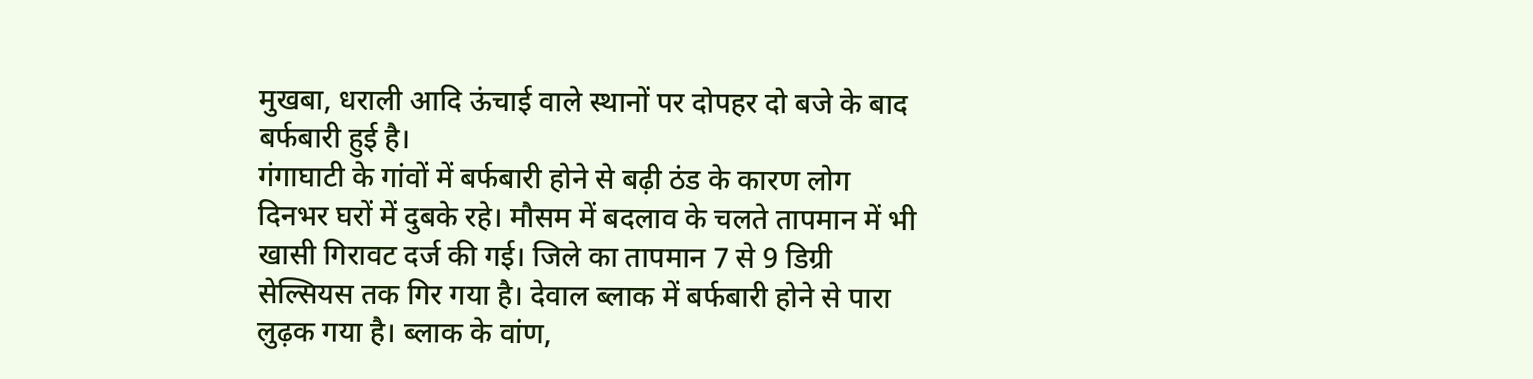मुखबा, धराली आदि ऊंचाई वाले स्थानों पर दोपहर दो बजे के बाद बर्फबारी हुई है।
गंगाघाटी के गांवों में बर्फबारी होने से बढ़ी ठंड के कारण लोग दिनभर घरों में दुबके रहे। मौसम में बदलाव के चलते तापमान में भी खासी गिरावट दर्ज की गई। जिले का तापमान 7 से 9 डिग्री सेल्सियस तक गिर गया है। देवाल ब्लाक में बर्फबारी होने से पारा लुढ़क गया है। ब्लाक के वांण,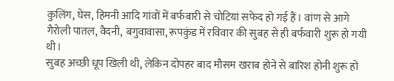कुलिंग, घेस, हिमनी आदि गांवों में बर्फबारी से चोटियां सफेद हो गई हैं। वांण से आगे गैरोली पातल, वैदनी, बगुवावासा, रूपकुंड में रविवार की सुबह से ही बर्फवारी शुरू हो गयी थी।
सुबह अच्छी धूप खिली थी, लेकिन दोपहर बाद मौसम खराब होने से बारिश होनी शुरू हो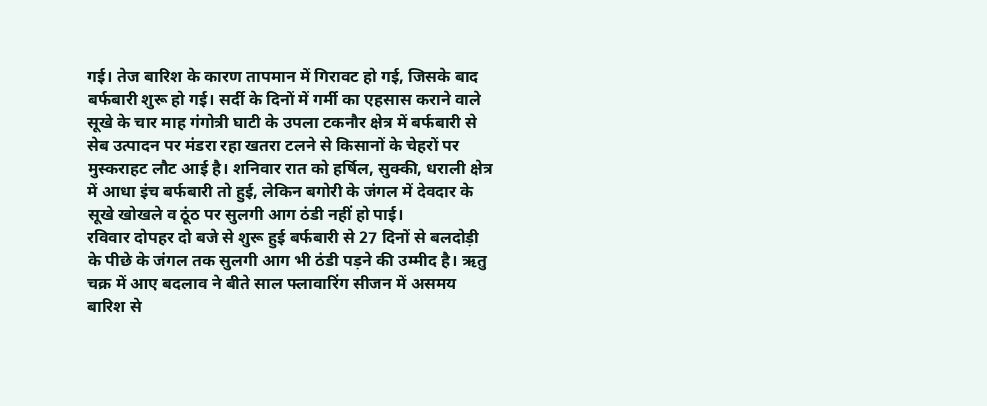गई। तेज बारिश के कारण तापमान में गिरावट हो गई, जिसके बाद बर्फबारी शुरू हो गई। सर्दी के दिनों में गर्मी का एहसास कराने वाले सूखे के चार माह गंगोत्री घाटी के उपला टकनौर क्षेत्र में बर्फबारी से सेब उत्पादन पर मंडरा रहा खतरा टलने से किसानों के चेहरों पर मुस्कराहट लौट आई है। शनिवार रात को हर्षिल, सुक्की, धराली क्षेत्र में आधा इंच बर्फबारी तो हुई, लेकिन बगोरी के जंगल में देवदार के सूखे खोखले व ठूंठ पर सुलगी आग ठंडी नहीं हो पाई।
रविवार दोपहर दो बजे से शुरू हुई बर्फबारी से 27 दिनों से बलदोड़ी के पीछे के जंगल तक सुलगी आग भी ठंडी पड़ने की उम्मीद है। ऋतु चक्र में आए बदलाव ने बीते साल फ्लावारिंग सीजन में असमय बारिश से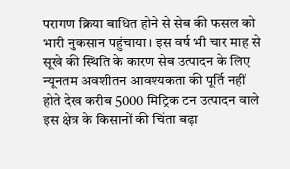परागण क्रिया बाधित होने से सेब की फसल को भारी नुकसान पहुंचाया। इस वर्ष भी चार माह से सूखे की स्थिति के कारण सेब उत्पादन के लिए न्यूनतम अवशीतन आवश्यकता की पूर्ति नहीं होते देख करीब 5000 मिट्रिक टन उत्पादन वाले इस क्षेत्र के किसानों की चिंता बढ़ा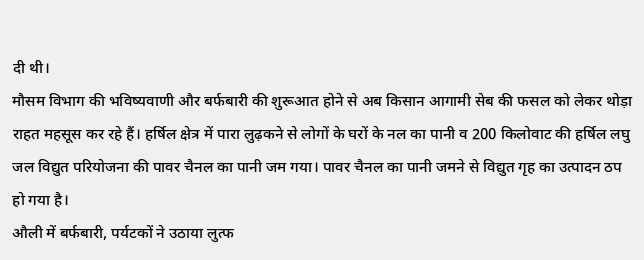दी थी।
मौसम विभाग की भविष्यवाणी और बर्फबारी की शुरूआत होने से अब किसान आगामी सेब की फसल को लेकर थोड़ा राहत महसूस कर रहे हैं। हर्षिल क्षेत्र में पारा लुढ़कने से लोगों के घरों के नल का पानी व 200 किलोवाट की हर्षिल लघु जल विद्युत परियोजना की पावर चैनल का पानी जम गया। पावर चैनल का पानी जमने से विद्युत गृह का उत्पादन ठप हो गया है।
औली में बर्फबारी, पर्यटकों ने उठाया लुत्फ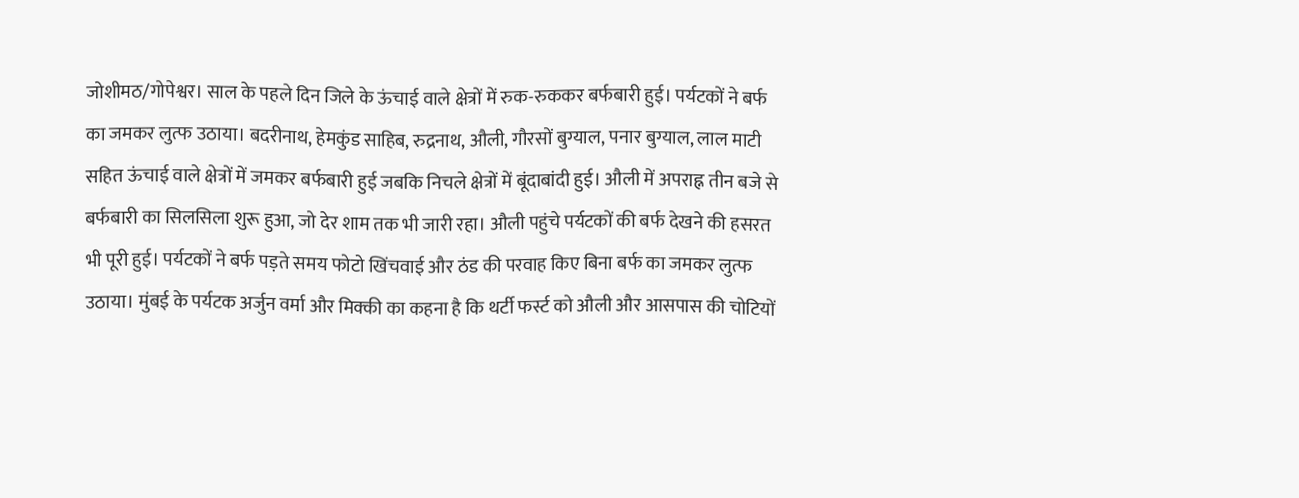जोशीमठ/गोपेश्वर। साल के पहले दिन जिले के ऊंचाई वाले क्षेत्रों में रुक-रुककर बर्फबारी हुई। पर्यटकों ने बर्फ का जमकर लुत्फ उठाया। बदरीनाथ, हेमकुंड साहिब, रुद्रनाथ, औली, गौरसों बुग्याल, पनार बुग्याल, लाल माटी सहित ऊंचाई वाले क्षेत्रों में जमकर बर्फबारी हुई जबकि निचले क्षेत्रों में बूंदाबांदी हुई। औली में अपराह्न तीन बजे से बर्फबारी का सिलसिला शुरू हुआ, जो देर शाम तक भी जारी रहा। औली पहुंचे पर्यटकों की बर्फ देखने की हसरत भी पूरी हुई। पर्यटकों ने बर्फ पड़ते समय फोटो खिंचवाई और ठंड की परवाह किए बिना बर्फ का जमकर लुत्फ उठाया। मुंबई के पर्यटक अर्जुन वर्मा और मिक्की का कहना है कि थर्टी फर्स्ट को औली और आसपास की चोटियों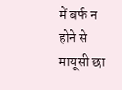में बर्फ न होने से मायूसी छा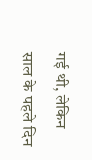गई थी, लेकिन साल के पहले दिन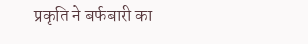प्रकृति ने बर्फबारी का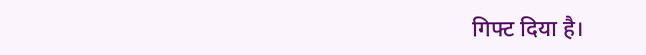गिफ्ट दिया है।